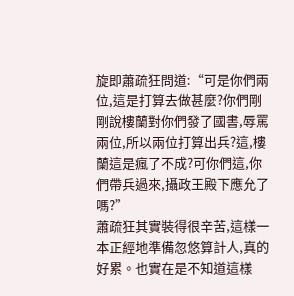旋即蕭疏狂問道:“可是你們兩位,這是打算去做甚麼?你們剛剛說樓蘭對你們發了國書,辱罵兩位,所以兩位打算出兵?這,樓蘭這是瘋了不成?可你們這,你們帶兵過來,攝政王殿下應允了嗎?”
蕭疏狂其實裝得很辛苦,這樣一本正經地準備忽悠算計人,真的好累。也實在是不知道這樣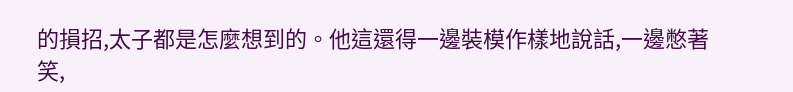的損招,太子都是怎麼想到的。他這還得一邊裝模作樣地說話,一邊憋著笑,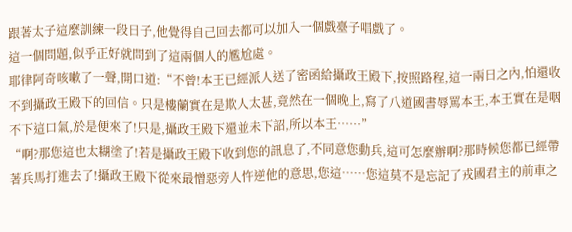跟著太子這麼訓練一段日子,他覺得自己回去都可以加入一個戲臺子唱戲了。
這一個問題,似乎正好就問到了這兩個人的尷尬處。
耶律阿奇咳嗽了一聲,開口道:“不曾!本王已經派人送了密函給攝政王殿下,按照路程,這一兩日之內,怕還收不到攝政王殿下的回信。只是樓蘭實在是欺人太甚,竟然在一個晚上,寫了八道國書辱罵本王,本王實在是咽不下這口氣,於是便來了!只是,攝政王殿下還並未下詔,所以本王……”
“啊?那您這也太糊塗了!若是攝政王殿下收到您的訊息了,不同意您動兵,這可怎麼辦啊?那時候您都已經帶著兵馬打進去了!攝政王殿下從來最憎惡旁人忤逆他的意思,您這……您這莫不是忘記了戎國君主的前車之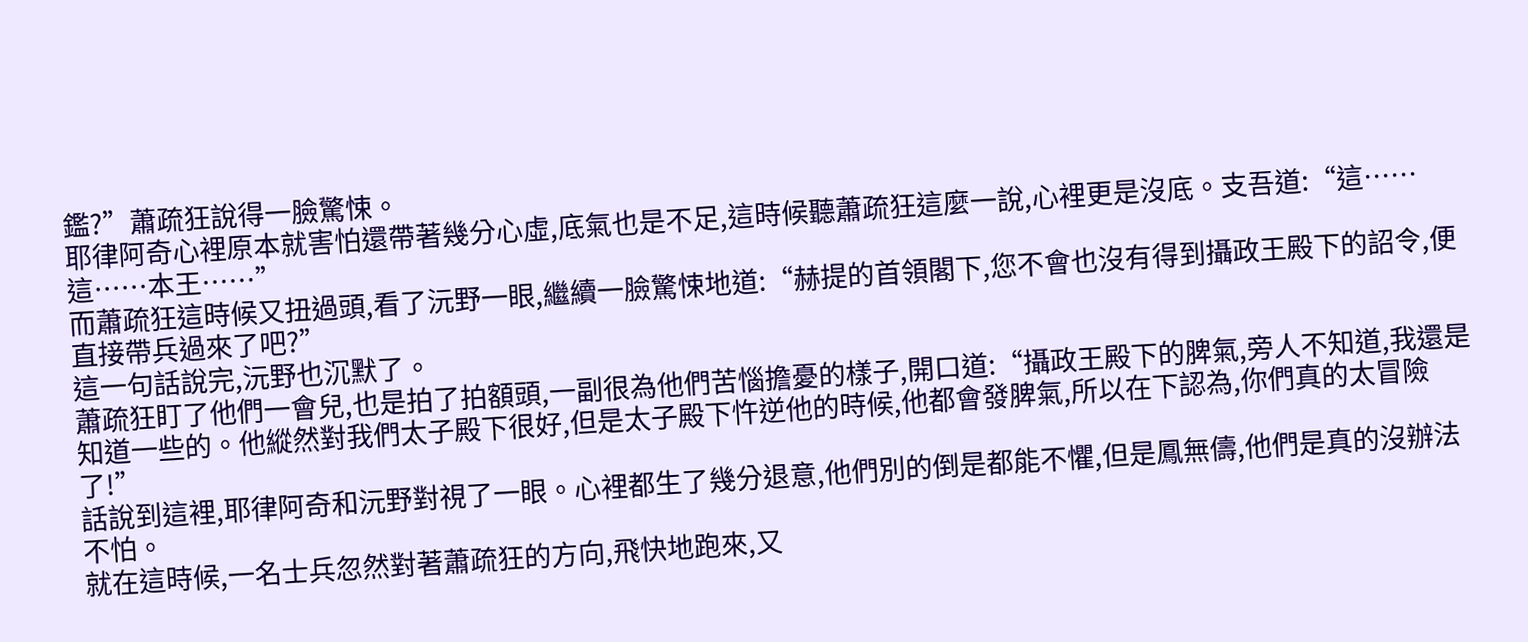鑑?”蕭疏狂說得一臉驚悚。
耶律阿奇心裡原本就害怕還帶著幾分心虛,底氣也是不足,這時候聽蕭疏狂這麼一說,心裡更是沒底。支吾道:“這……這……本王……”
而蕭疏狂這時候又扭過頭,看了沅野一眼,繼續一臉驚悚地道:“赫提的首領閣下,您不會也沒有得到攝政王殿下的詔令,便直接帶兵過來了吧?”
這一句話說完,沅野也沉默了。
蕭疏狂盯了他們一會兒,也是拍了拍額頭,一副很為他們苦惱擔憂的樣子,開口道:“攝政王殿下的脾氣,旁人不知道,我還是知道一些的。他縱然對我們太子殿下很好,但是太子殿下忤逆他的時候,他都會發脾氣,所以在下認為,你們真的太冒險了!”
話說到這裡,耶律阿奇和沅野對視了一眼。心裡都生了幾分退意,他們別的倒是都能不懼,但是鳳無儔,他們是真的沒辦法不怕。
就在這時候,一名士兵忽然對著蕭疏狂的方向,飛快地跑來,又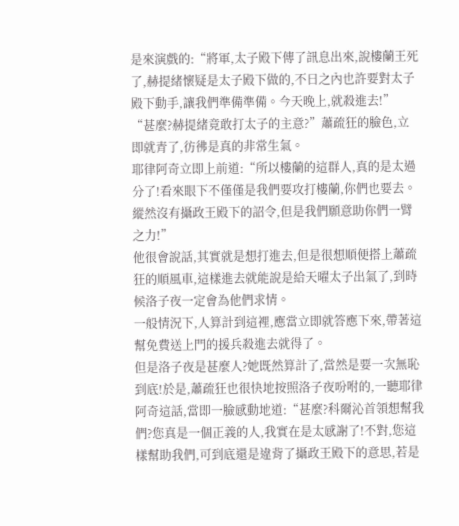是來演戲的:“將軍,太子殿下傳了訊息出來,說樓蘭王死了,赫提緒懷疑是太子殿下做的,不日之內也許要對太子殿下動手,讓我們準備準備。今天晚上,就殺進去!”
“甚麼?赫提緒竟敢打太子的主意?”蕭疏狂的臉色,立即就青了,彷彿是真的非常生氣。
耶律阿奇立即上前道:“所以樓蘭的這群人,真的是太過分了!看來眼下不僅僅是我們要攻打樓蘭,你們也要去。縱然沒有攝政王殿下的詔令,但是我們願意助你們一臂之力!”
他很會說話,其實就是想打進去,但是很想順便搭上蕭疏狂的順風車,這樣進去就能說是給天曜太子出氣了,到時候洛子夜一定會為他們求情。
一般情況下,人算計到這裡,應當立即就答應下來,帶著這幫免費送上門的援兵殺進去就得了。
但是洛子夜是甚麼人?她既然算計了,當然是要一次無恥到底!於是,蕭疏狂也很快地按照洛子夜吩咐的,一聽耶律阿奇這話,當即一臉感動地道:“甚麼?科爾沁首領想幫我們?您真是一個正義的人,我實在是太感謝了!不對,您這樣幫助我們,可到底還是違背了攝政王殿下的意思,若是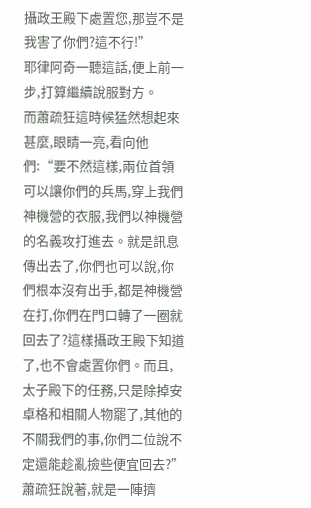攝政王殿下處置您,那豈不是我害了你們?這不行!”
耶律阿奇一聽這話,便上前一步,打算繼續說服對方。
而蕭疏狂這時候猛然想起來甚麼,眼睛一亮,看向他們:“要不然這樣,兩位首領可以讓你們的兵馬,穿上我們神機營的衣服,我們以神機營的名義攻打進去。就是訊息傳出去了,你們也可以說,你們根本沒有出手,都是神機營在打,你們在門口轉了一圈就回去了?這樣攝政王殿下知道了,也不會處置你們。而且,太子殿下的任務,只是除掉安卓格和相關人物罷了,其他的不關我們的事,你們二位說不定還能趁亂撿些便宜回去?”
蕭疏狂說著,就是一陣擠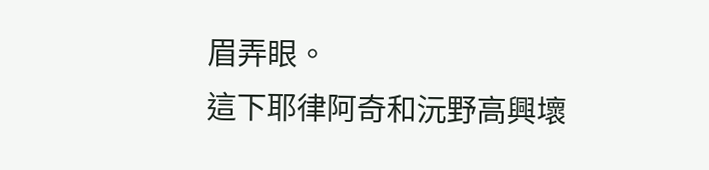眉弄眼。
這下耶律阿奇和沅野高興壞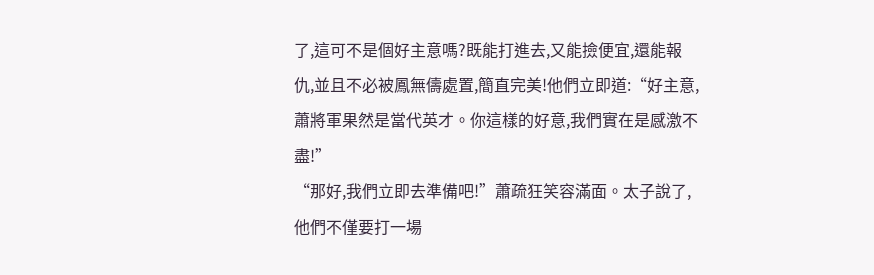了,這可不是個好主意嗎?既能打進去,又能撿便宜,還能報仇,並且不必被鳳無儔處置,簡直完美!他們立即道:“好主意,蕭將軍果然是當代英才。你這樣的好意,我們實在是感激不盡!”
“那好,我們立即去準備吧!”蕭疏狂笑容滿面。太子說了,他們不僅要打一場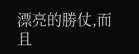漂亮的勝仗,而且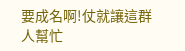要成名啊!仗就讓這群人幫忙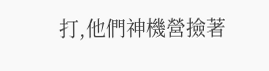打,他們神機營撿著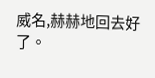威名,赫赫地回去好了。